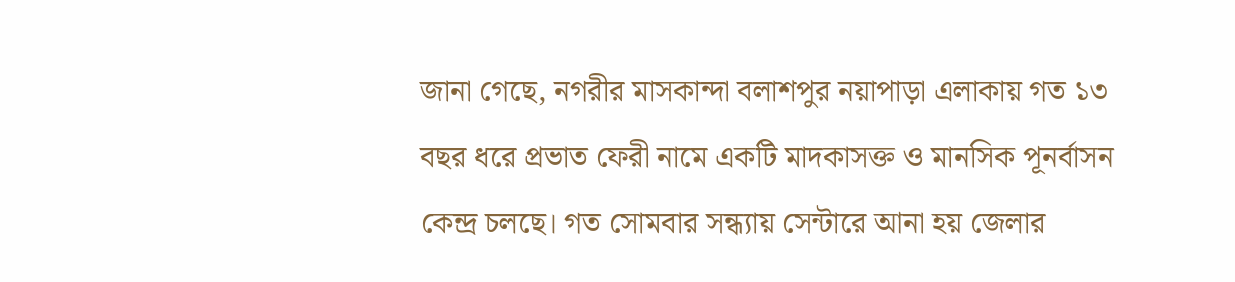জানা গেছে, নগরীর মাসকান্দা বলাশপুর নয়াপাড়া এলাকায় গত ১৩ বছর ধরে প্রভাত ফেরী নামে একটি মাদকাসক্ত ও মানসিক পূনর্বাসন কেন্দ্র চলছে। গত সোমবার সন্ধ্যায় সেন্টারে আনা হয় জেলার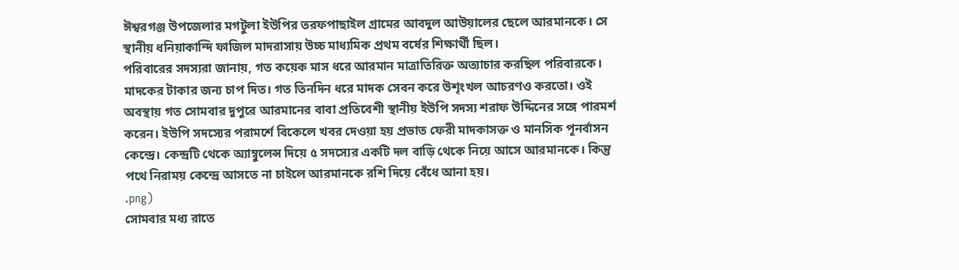ঈশ্বরগঞ্জ উপজেলার মগটুলা ইউপির তরফপাছাইল গ্রামের আবদুল আউয়ালের ছেলে আরমানকে। সে স্থানীয় ধনিয়াকান্দি ফাজিল মাদরাসায় উচ্চ মাধ্যমিক প্রথম বর্ষের শিক্ষার্থী ছিল।
পরিবারের সদস্যরা জানায়, গত কয়েক মাস ধরে আরমান মাত্রাতিরিক্ত অত্যাচার করছিল পরিবারকে। মাদকের টাকার জন্য চাপ দিত। গত তিনদিন ধরে মাদক সেবন করে উশৃংখল আচরণও করতো। ওই অবস্থায় গত সোমবার দুপুরে আরমানের বাবা প্রতিবেশী স্থানীয় ইউপি সদস্য শরাফ উদ্দিনের সঙ্গে পারমর্শ করেন। ইউপি সদস্যের পরামর্শে বিকেলে খবর দেওয়া হয় প্রভাত ফেরী মাদকাসক্ত ও মানসিক পূনর্বাসন কেন্দ্রে। কেন্দ্রটি থেকে অ্যাম্বুলেন্স দিয়ে ৫ সদস্যের একটি দল বাড়ি থেকে নিয়ে আসে আরমানকে। কিন্তু পথে নিরাময় কেন্দ্রে আসতে না চাইলে আরমানকে রশি দিয়ে বেঁধে আনা হয়।
.png)
সোমবার মধ্য রাতে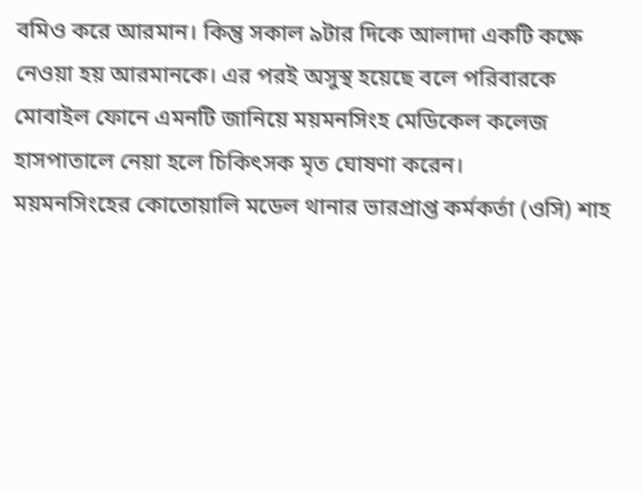বমিও করে আরমান। কিন্তু সকাল ৯টার দিকে আলাদা একটি কক্ষে নেওয়া হয় আরমানকে। এর পরই অসুস্থ হয়েছে বলে পরিবারকে মোবাইল ফোনে এমনটি জানিয়ে ময়মনসিংহ মেডিকেল কলেজ হাসপাতালে নেয়া হলে চিকিৎসক মৃত ঘোষণা করেন।
ময়মনসিংহের কোতোয়ালি মডেল থানার ভারপ্রাপ্ত কর্মকর্তা (ওসি) শাহ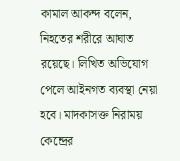কামাল আকন্দ বলেন, নিহতের শরীরে আঘাত রয়েছে। লিখিত অভিযোগ পেলে আইনগত ব্যবস্থা নেয়া হবে। মাদকাসক্ত নিরাময় কেন্দ্রের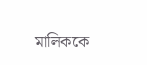মালিককে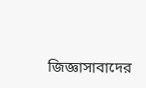জিজ্ঞাসাবাদের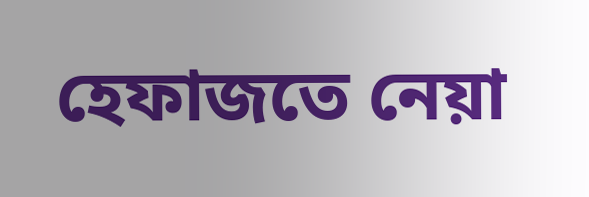হেফাজতে নেয়া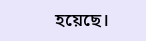হয়েছে।